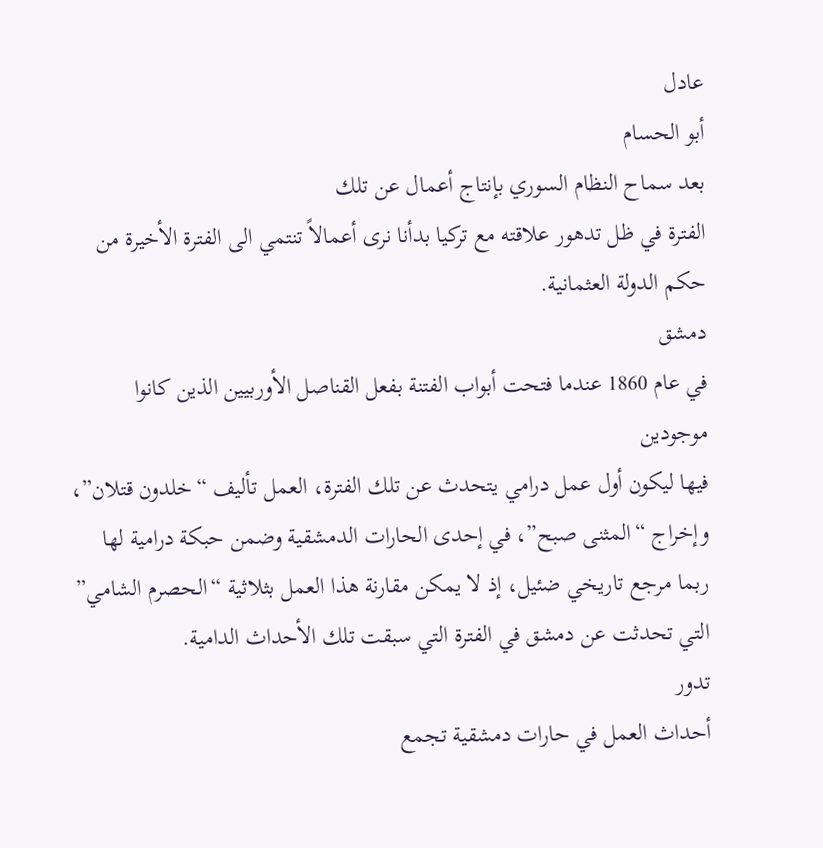عادل
أبو الحسام
بعد سماح النظام السوري بإنتاج أعمال عن تلك
الفترة في ظل تدهور علاقته مع تركيا بدأنا نرى أعمالاً تنتمي الى الفترة الأخيرة من حكم الدولة العثمانية.
دمشق
في عام 1860 عندما فتحت أبواب الفتنة بفعل القناصل الأوربيين الذين كانوا موجودين
فيها ليكون أول عمل درامي يتحدث عن تلك الفترة، العمل تأليف “خلدون قتلان”،
وإخراج “المثنى صبح”، في إحدى الحارات الدمشقية وضمن حبكة درامية لها
ربما مرجع تاريخي ضئيل، إذ لا يمكن مقارنة هذا العمل بثلاثية “الحصرم الشامي”
التي تحدثت عن دمشق في الفترة التي سبقت تلك الأحداث الدامية.
تدور
أحداث العمل في حارات دمشقية تجمع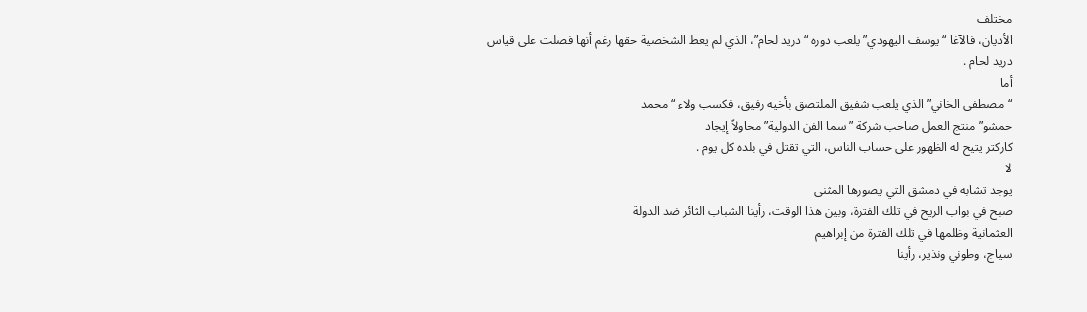مختلف
الأديان، فالآغا “يوسف اليهودي” يلعب دوره “دريد لحام”، الذي لم يعط الشخصية حقها رغم أنها فصلت على قياس
دريد لحام .
أما
“مصطفى الخاني” الذي يلعب شفيق الملتصق بأخيه رفيق، فكسب ولاء “محمد
حمشو” منتج العمل صاحب شركة ” سما الفن الدولية” محاولاً إيجاد
كاركتر يتيح له الظهور على حساب الناس، التي تقتل في بلده كل يوم .
لا
يوجد تشابه في دمشق التي يصورها المثنى
صبح في بواب الريح في تلك الفترة، وبين هذا الوقت، رأينا الشباب الثائر ضد الدولة
العثمانية وظلمها في تلك الفترة من إبراهيم
سياج، وطوني ونذير، رأينا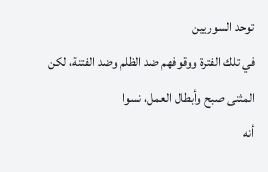توحد السوريين
في تلك الفترة ووقوفهم ضد الظلم وضد الفتنة، لكن المثنى صبح وأبطال العمل، نسوا
أنه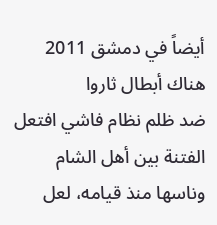أيضاً في دمشق 2011 هناك أبطال ثاروا
ضد ظلم نظام فاشي افتعل الفتنة بين أهل الشام وناسها منذ قيامه، لعل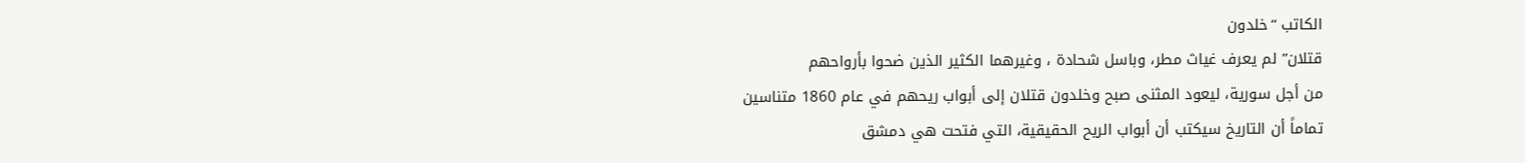الكاتب “خلدون
قتلان” لم يعرف غياث مطر، وباسل شحادة ، وغيرهما الكثير الذين ضحوا بأرواحهم
من أجل سورية، ليعود المثنى صبح وخلدون قتلان إلى أبواب ريحهم في عام 1860 متناسين
تماماً أن التاريخ سيكتب أن أبواب الريح الحقيقية، التي فتحت هي دمشق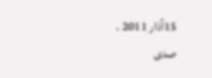15آذار 2011 .
صدى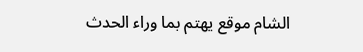الشام موقع يهتم بما وراء الحدث